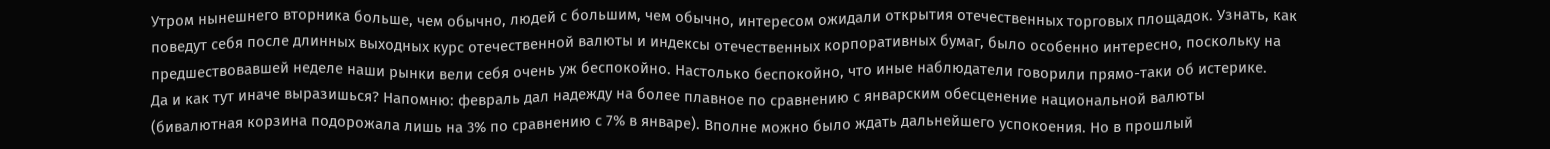Утром нынешнего вторника больше, чем обычно, людей с большим, чем обычно, интересом ожидали открытия отечественных торговых площадок. Узнать, как поведут себя после длинных выходных курс отечественной валюты и индексы отечественных корпоративных бумаг, было особенно интересно, поскольку на предшествовавшей неделе наши рынки вели себя очень уж беспокойно. Настолько беспокойно, что иные наблюдатели говорили прямо-таки об истерике.
Да и как тут иначе выразишься? Напомню: февраль дал надежду на более плавное по сравнению с январским обесценение национальной валюты (бивалютная корзина подорожала лишь на 3% по сравнению с 7% в январе). Вполне можно было ждать дальнейшего успокоения. Но в прошлый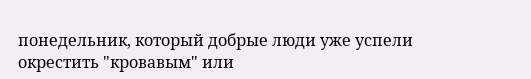понедельник, который добрые люди уже успели окрестить "кровавым" или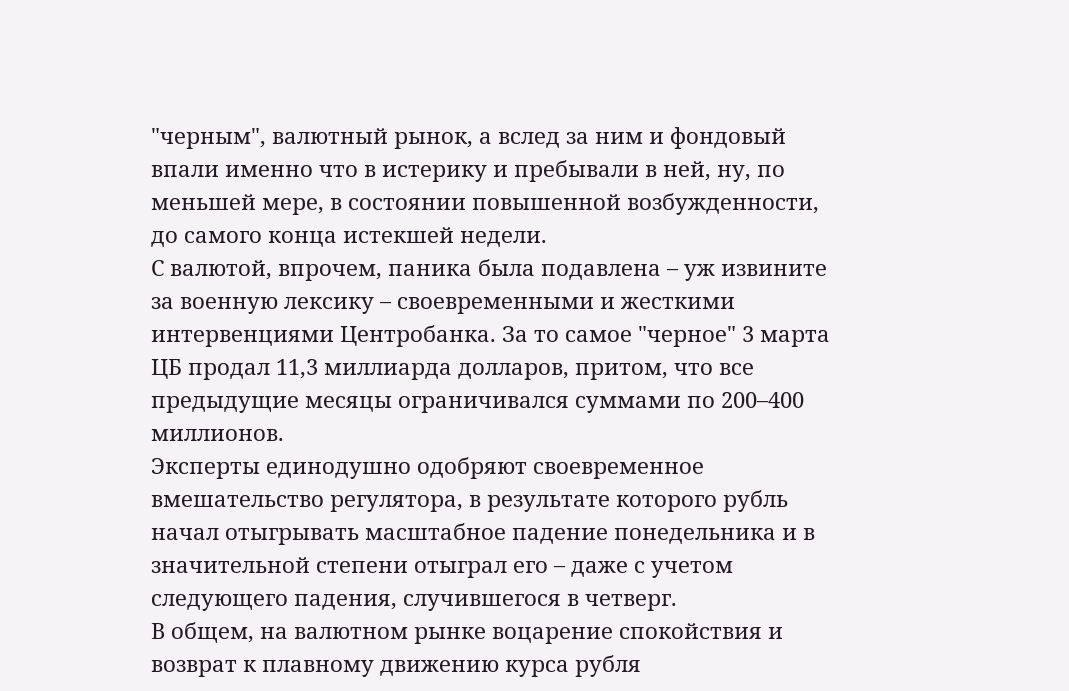"черным", валютный рынок, а вслед за ним и фондовый впали именно что в истерику и пребывали в ней, ну, по меньшей мере, в состоянии повышенной возбужденности, до самого конца истекшей недели.
С валютой, впрочем, паника была подавлена – уж извините за военную лексику – своевременными и жесткими интервенциями Центробанка. За то самое "черное" 3 марта ЦБ продал 11,3 миллиарда долларов, притом, что все предыдущие месяцы ограничивался суммами по 200–400 миллионов.
Эксперты единодушно одобряют своевременное вмешательство регулятора, в результате которого рубль начал отыгрывать масштабное падение понедельника и в значительной степени отыграл его – даже с учетом следующего падения, случившегося в четверг.
В общем, на валютном рынке воцарение спокойствия и возврат к плавному движению курса рубля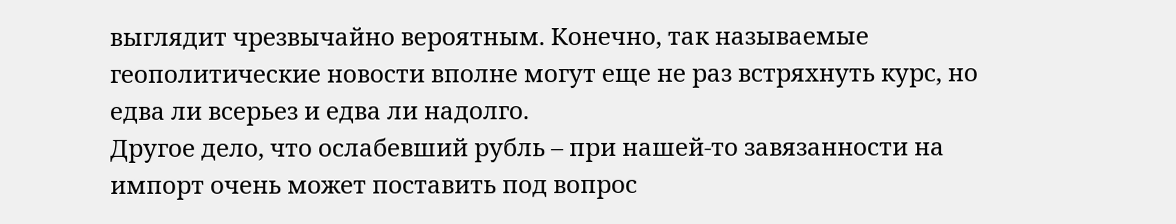выглядит чрезвычайно вероятным. Конечно, так называемые геополитические новости вполне могут еще не раз встряхнуть курс, но едва ли всерьез и едва ли надолго.
Другое дело, что ослабевший рубль – при нашей-то завязанности на импорт очень может поставить под вопрос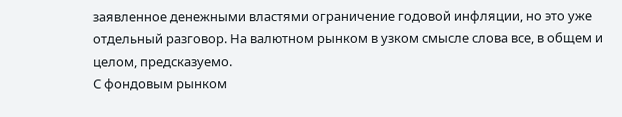заявленное денежными властями ограничение годовой инфляции, но это уже отдельный разговор. На валютном рынком в узком смысле слова все, в общем и целом, предсказуемо.
С фондовым рынком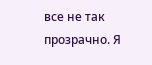все не так прозрачно. Я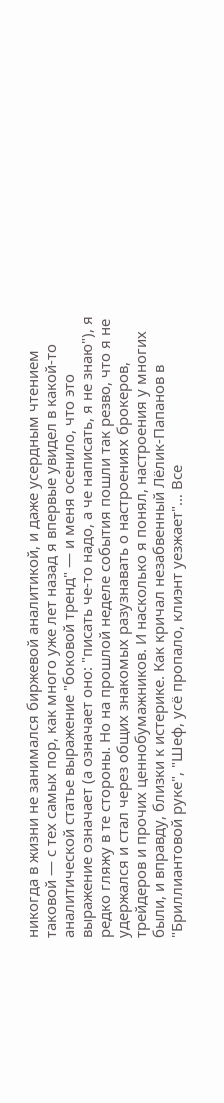никогда в жизни не занимался биржевой аналитикой, и даже усердным чтением таковой — с тех самых пор, как много уже лет назад я впервые увидел в какой-то аналитической статье выражение "боковой тренд" — и меня осенило, что это выражение означает (а означает оно: "писать че-то надо, а че написать, я не знаю"), я редко гляжу в те стороны. Но на прошлой неделе события пошли так резво, что я не удержался и стал через общих знакомых разузнавать о настроениях брокеров, трейдеров и прочих ценнобумажников. И насколько я понял, настроения у многих были, и вправду, близки к истерике. Как кричал незабвенный Лёлик-Папанов в "Бриллиантовой руке", "Шеф, усё пропало, клиэнт уезжает"… Все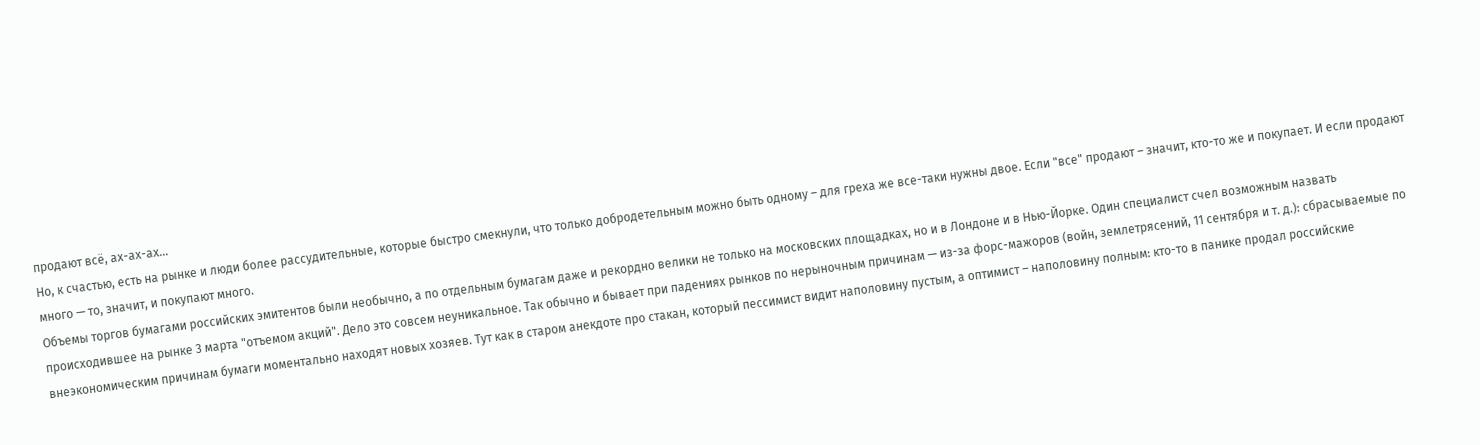продают всё, ах-ах-ах…
Но, к счастью, есть на рынке и люди более рассудительные, которые быстро смекнули, что только добродетельным можно быть одному – для греха же все-таки нужны двое. Если "все" продают – значит, кто-то же и покупает. И если продают много — то, значит, и покупают много.
Объемы торгов бумагами российских эмитентов были необычно, а по отдельным бумагам даже и рекордно велики не только на московских площадках, но и в Лондоне и в Нью-Йорке. Один специалист счел возможным назвать происходившее на рынке 3 марта "отъемом акций". Дело это совсем неуникальное. Так обычно и бывает при падениях рынков по нерыночным причинам — из-за форс-мажоров (войн, землетрясений, 11 сентября и т. д.): сбрасываемые по внеэкономическим причинам бумаги моментально находят новых хозяев. Тут как в старом анекдоте про стакан, который пессимист видит наполовину пустым, а оптимист – наполовину полным: кто-то в панике продал российские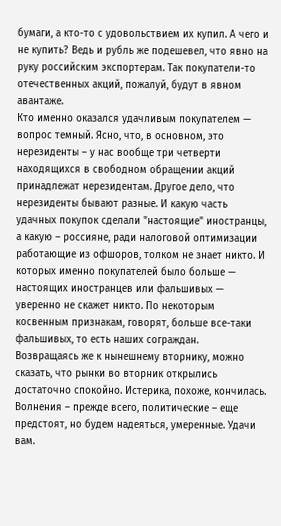бумаги, а кто-то с удовольствием их купил. А чего и не купить? Ведь и рубль же подешевел, что явно на руку российским экспортерам. Так покупатели-то отечественных акций, пожалуй, будут в явном авантаже.
Кто именно оказался удачливым покупателем — вопрос темный. Ясно, что, в основном, это нерезиденты – у нас вообще три четверти находящихся в свободном обращении акций принадлежат нерезидентам. Другое дело, что нерезиденты бывают разные. И какую часть удачных покупок сделали "настоящие" иностранцы, а какую – россияне, ради налоговой оптимизации работающие из офшоров, толком не знает никто. И которых именно покупателей было больше — настоящих иностранцев или фальшивых — уверенно не скажет никто. По некоторым косвенным признакам, говорят, больше все-таки фальшивых, то есть наших сограждан.
Возвращаясь же к нынешнему вторнику, можно сказать, что рынки во вторник открылись достаточно спокойно. Истерика, похоже, кончилась. Волнения – прежде всего, политические – еще предстоят, но будем надеяться, умеренные. Удачи вам.